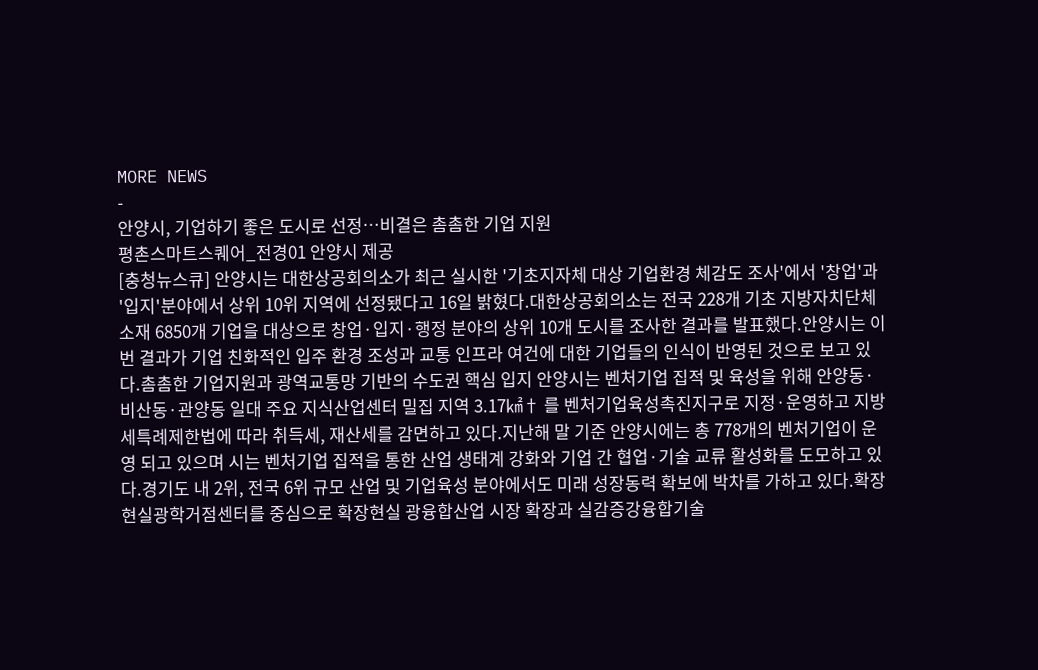MORE NEWS
-
안양시, 기업하기 좋은 도시로 선정…비결은 촘촘한 기업 지원
평촌스마트스퀘어_전경01 안양시 제공
[충청뉴스큐] 안양시는 대한상공회의소가 최근 실시한 '기초지자체 대상 기업환경 체감도 조사'에서 '창업'과 '입지'분야에서 상위 10위 지역에 선정됐다고 16일 밝혔다.대한상공회의소는 전국 228개 기초 지방자치단체 소재 6850개 기업을 대상으로 창업·입지·행정 분야의 상위 10개 도시를 조사한 결과를 발표했다.안양시는 이번 결과가 기업 친화적인 입주 환경 조성과 교통 인프라 여건에 대한 기업들의 인식이 반영된 것으로 보고 있다.촘촘한 기업지원과 광역교통망 기반의 수도권 핵심 입지 안양시는 벤처기업 집적 및 육성을 위해 안양동·비산동·관양동 일대 주요 지식산업센터 밀집 지역 3.17㎢† 를 벤처기업육성촉진지구로 지정·운영하고 지방세특례제한법에 따라 취득세, 재산세를 감면하고 있다.지난해 말 기준 안양시에는 총 778개의 벤처기업이 운영 되고 있으며 시는 벤처기업 집적을 통한 산업 생태계 강화와 기업 간 협업·기술 교류 활성화를 도모하고 있다.경기도 내 2위, 전국 6위 규모 산업 및 기업육성 분야에서도 미래 성장동력 확보에 박차를 가하고 있다.확장현실광학거점센터를 중심으로 확장현실 광융합산업 시장 확장과 실감증강융합기술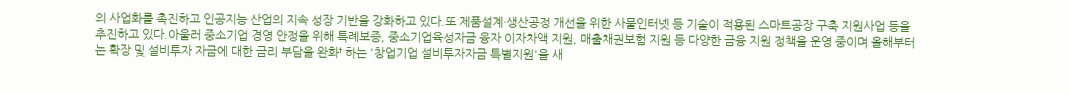의 사업화를 촉진하고 인공지능 산업의 지속 성장 기반을 강화하고 있다.또 제품설계·생산공정 개선을 위한 사물인터넷 등 기술이 적용된 스마트공장 구축 지원사업 등을 추진하고 있다.아울러 중소기업 경영 안정을 위해 특례보증, 중소기업육성자금 융자 이자차액 지원, 매출채권보험 지원 등 다양한 금융 지원 정책을 운영 중이며 올해부터는 확장 및 설비투자 자금에 대한 금리 부담을 완화† 하는 '창업기업 설비투자자금 특별지원'을 새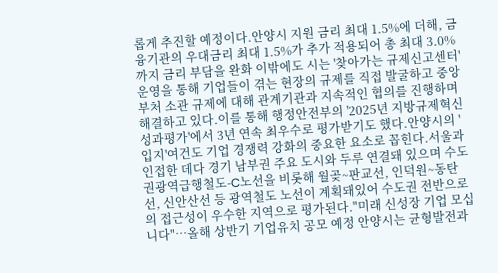롭게 추진할 예정이다.안양시 지원 금리 최대 1.5%에 더해, 금융기관의 우대금리 최대 1.5%가 추가 적용되어 총 최대 3.0%까지 금리 부담을 완화 이밖에도 시는 '찾아가는 규제신고센터'운영을 통해 기업들이 겪는 현장의 규제를 직접 발굴하고 중앙부처 소관 규제에 대해 관계기관과 지속적인 협의를 진행하며 해결하고 있다.이를 통해 행정안전부의 '2025년 지방규제혁신 성과평가'에서 3년 연속 최우수로 평가받기도 했다.안양시의 '입지'여건도 기업 경쟁력 강화의 중요한 요소로 꼽힌다.서울과 인접한 데다 경기 남부권 주요 도시와 두루 연결돼 있으며 수도권광역급행철도-C노선을 비롯해 월곶~판교선, 인덕원~동탄선, 신안산선 등 광역철도 노선이 계획돼있어 수도권 전반으로의 접근성이 우수한 지역으로 평가된다."미래 신성장 기업 모십니다"…올해 상반기 기업유치 공모 예정 안양시는 균형발전과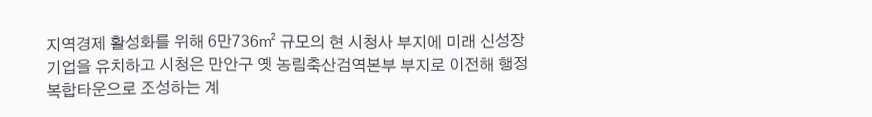지역경제 활성화를 위해 6만736㎡ 규모의 현 시청사 부지에 미래 신성장 기업을 유치하고 시청은 만안구 옛 농림축산검역본부 부지로 이전해 행정복합타운으로 조성하는 계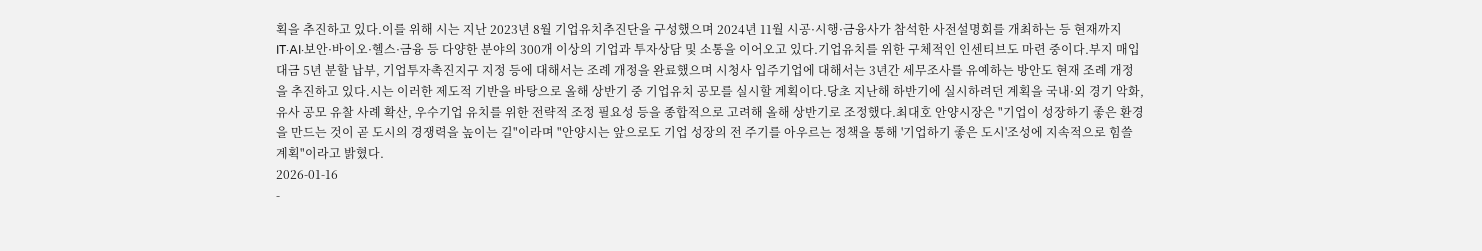획을 추진하고 있다.이를 위해 시는 지난 2023년 8월 기업유치추진단을 구성했으며 2024년 11월 시공·시행·금융사가 참석한 사전설명회를 개최하는 등 현재까지 IT·AI·보안·바이오·헬스·금융 등 다양한 분야의 300개 이상의 기업과 투자상담 및 소통을 이어오고 있다.기업유치를 위한 구체적인 인센티브도 마련 중이다.부지 매입대금 5년 분할 납부, 기업투자촉진지구 지정 등에 대해서는 조례 개정을 완료했으며 시청사 입주기업에 대해서는 3년간 세무조사를 유예하는 방안도 현재 조례 개정을 추진하고 있다.시는 이러한 제도적 기반을 바탕으로 올해 상반기 중 기업유치 공모를 실시할 계획이다.당초 지난해 하반기에 실시하려던 계획을 국내·외 경기 악화, 유사 공모 유찰 사례 확산, 우수기업 유치를 위한 전략적 조정 필요성 등을 종합적으로 고려해 올해 상반기로 조정했다.최대호 안양시장은 "기업이 성장하기 좋은 환경을 만드는 것이 곧 도시의 경쟁력을 높이는 길"이라며 "안양시는 앞으로도 기업 성장의 전 주기를 아우르는 정책을 통해 '기업하기 좋은 도시'조성에 지속적으로 힘쓸 계획"이라고 밝혔다.
2026-01-16
-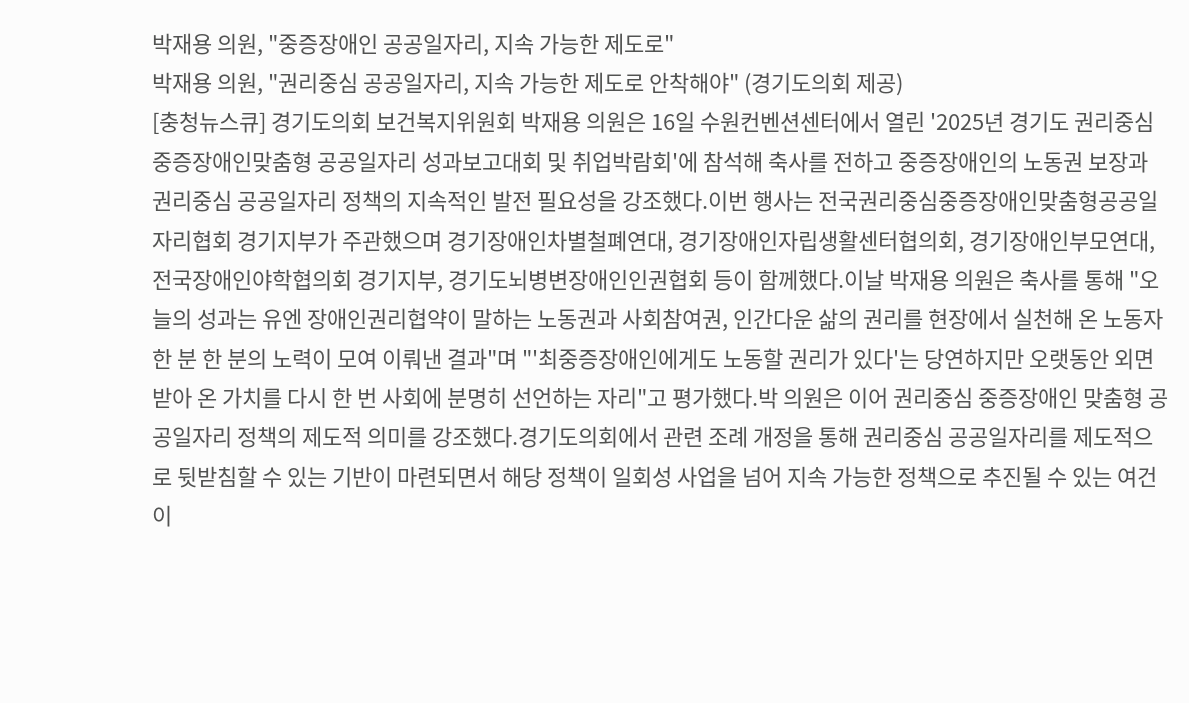박재용 의원, "중증장애인 공공일자리, 지속 가능한 제도로"
박재용 의원, "권리중심 공공일자리, 지속 가능한 제도로 안착해야" (경기도의회 제공)
[충청뉴스큐] 경기도의회 보건복지위원회 박재용 의원은 16일 수원컨벤션센터에서 열린 '2025년 경기도 권리중심 중증장애인맞춤형 공공일자리 성과보고대회 및 취업박람회'에 참석해 축사를 전하고 중증장애인의 노동권 보장과 권리중심 공공일자리 정책의 지속적인 발전 필요성을 강조했다.이번 행사는 전국권리중심중증장애인맞춤형공공일자리협회 경기지부가 주관했으며 경기장애인차별철폐연대, 경기장애인자립생활센터협의회, 경기장애인부모연대, 전국장애인야학협의회 경기지부, 경기도뇌병변장애인인권협회 등이 함께했다.이날 박재용 의원은 축사를 통해 "오늘의 성과는 유엔 장애인권리협약이 말하는 노동권과 사회참여권, 인간다운 삶의 권리를 현장에서 실천해 온 노동자 한 분 한 분의 노력이 모여 이뤄낸 결과"며 "'최중증장애인에게도 노동할 권리가 있다'는 당연하지만 오랫동안 외면받아 온 가치를 다시 한 번 사회에 분명히 선언하는 자리"고 평가했다.박 의원은 이어 권리중심 중증장애인 맞춤형 공공일자리 정책의 제도적 의미를 강조했다.경기도의회에서 관련 조례 개정을 통해 권리중심 공공일자리를 제도적으로 뒷받침할 수 있는 기반이 마련되면서 해당 정책이 일회성 사업을 넘어 지속 가능한 정책으로 추진될 수 있는 여건이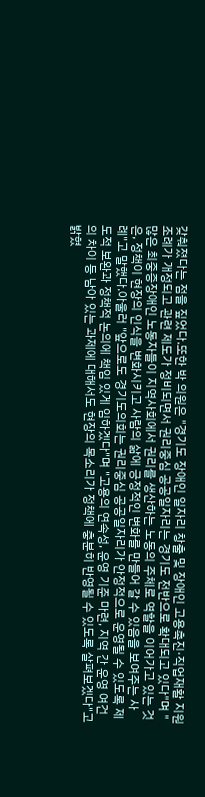갖춰졌다는 점을 짚었다.또한 박 의원은 "경기도 장애인 일자리 창출 및 장애인 고용촉진·직업재활 지원 조례가 개정되고 관련 제도가 정비되면서 권리중심 공공일자리는 경기도 전반으로 확대되고 있다"며 "많은 최중증장애인 노동자들이 지역사회에서 권리를 생산하는 노동의 주체로 역할을 이어가고 있는 것은, 정책이 현장의 인식을 변화시키고 사람의 삶에 긍정적인 변화를 만들어 갈 수 있음을 보여주는 사례"고 말했다.아울러 "앞으로도 경기도의회는 권리중심 공공일자리가 안정적으로 운영될 수 있도록 제도적 보완과 정책적 논의에 책임 있게 임하겠다"며 "고용의 연속성, 운영 기준 마련, 지역 간 운영 여건의 차이 등 남아 있는 과제에 대해서도 현장의 목소리가 정책에 충분히 반영될 수 있도록 살펴보겠다"고 밝혔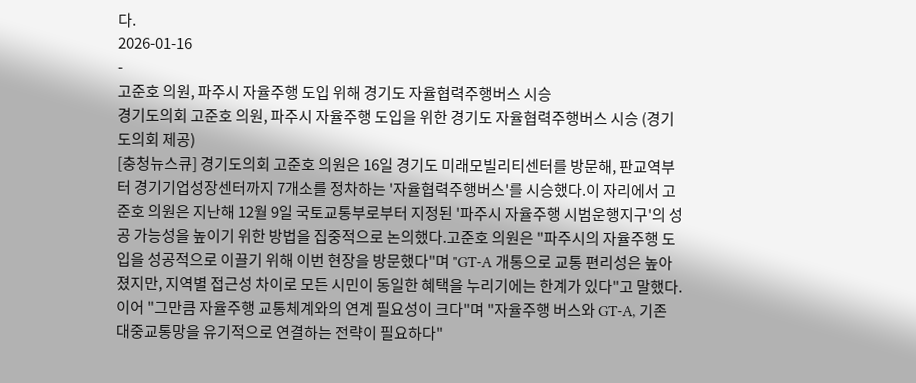다.
2026-01-16
-
고준호 의원, 파주시 자율주행 도입 위해 경기도 자율협력주행버스 시승
경기도의회 고준호 의원, 파주시 자율주행 도입을 위한 경기도 자율협력주행버스 시승 (경기도의회 제공)
[충청뉴스큐] 경기도의회 고준호 의원은 16일 경기도 미래모빌리티센터를 방문해, 판교역부터 경기기업성장센터까지 7개소를 정차하는 '자율협력주행버스'를 시승했다.이 자리에서 고준호 의원은 지난해 12월 9일 국토교통부로부터 지정된 '파주시 자율주행 시범운행지구'의 성공 가능성을 높이기 위한 방법을 집중적으로 논의했다.고준호 의원은 "파주시의 자율주행 도입을 성공적으로 이끌기 위해 이번 현장을 방문했다"며 "GT-A 개통으로 교통 편리성은 높아졌지만, 지역별 접근성 차이로 모든 시민이 동일한 혜택을 누리기에는 한계가 있다"고 말했다.이어 "그만큼 자율주행 교통체계와의 연계 필요성이 크다"며 "자율주행 버스와 GT-A, 기존 대중교통망을 유기적으로 연결하는 전략이 필요하다"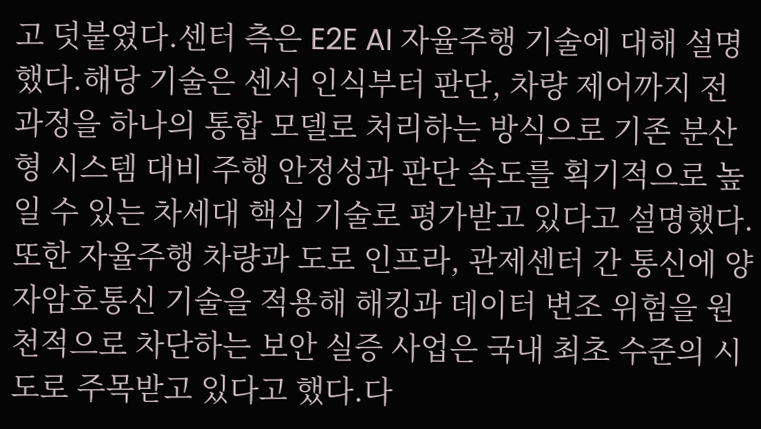고 덧붙였다.센터 측은 E2E AI 자율주행 기술에 대해 설명했다.해당 기술은 센서 인식부터 판단, 차량 제어까지 전 과정을 하나의 통합 모델로 처리하는 방식으로 기존 분산형 시스템 대비 주행 안정성과 판단 속도를 획기적으로 높일 수 있는 차세대 핵심 기술로 평가받고 있다고 설명했다.또한 자율주행 차량과 도로 인프라, 관제센터 간 통신에 양자암호통신 기술을 적용해 해킹과 데이터 변조 위험을 원천적으로 차단하는 보안 실증 사업은 국내 최초 수준의 시도로 주목받고 있다고 했다.다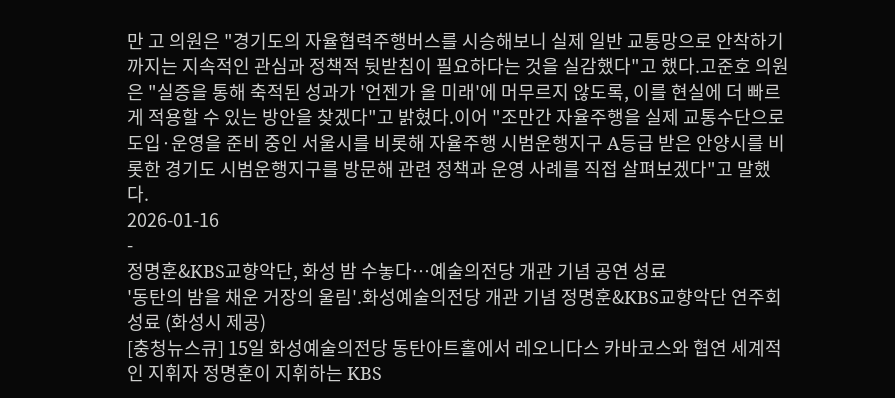만 고 의원은 "경기도의 자율협력주행버스를 시승해보니 실제 일반 교통망으로 안착하기까지는 지속적인 관심과 정책적 뒷받침이 필요하다는 것을 실감했다"고 했다.고준호 의원은 "실증을 통해 축적된 성과가 '언젠가 올 미래'에 머무르지 않도록, 이를 현실에 더 빠르게 적용할 수 있는 방안을 찾겠다"고 밝혔다.이어 "조만간 자율주행을 실제 교통수단으로 도입·운영을 준비 중인 서울시를 비롯해 자율주행 시범운행지구 A등급 받은 안양시를 비롯한 경기도 시범운행지구를 방문해 관련 정책과 운영 사례를 직접 살펴보겠다"고 말했다.
2026-01-16
-
정명훈&KBS교향악단, 화성 밤 수놓다…예술의전당 개관 기념 공연 성료
'동탄의 밤을 채운 거장의 울림'.화성예술의전당 개관 기념 정명훈&KBS교향악단 연주회 성료 (화성시 제공)
[충청뉴스큐] 15일 화성예술의전당 동탄아트홀에서 레오니다스 카바코스와 협연 세계적인 지휘자 정명훈이 지휘하는 KBS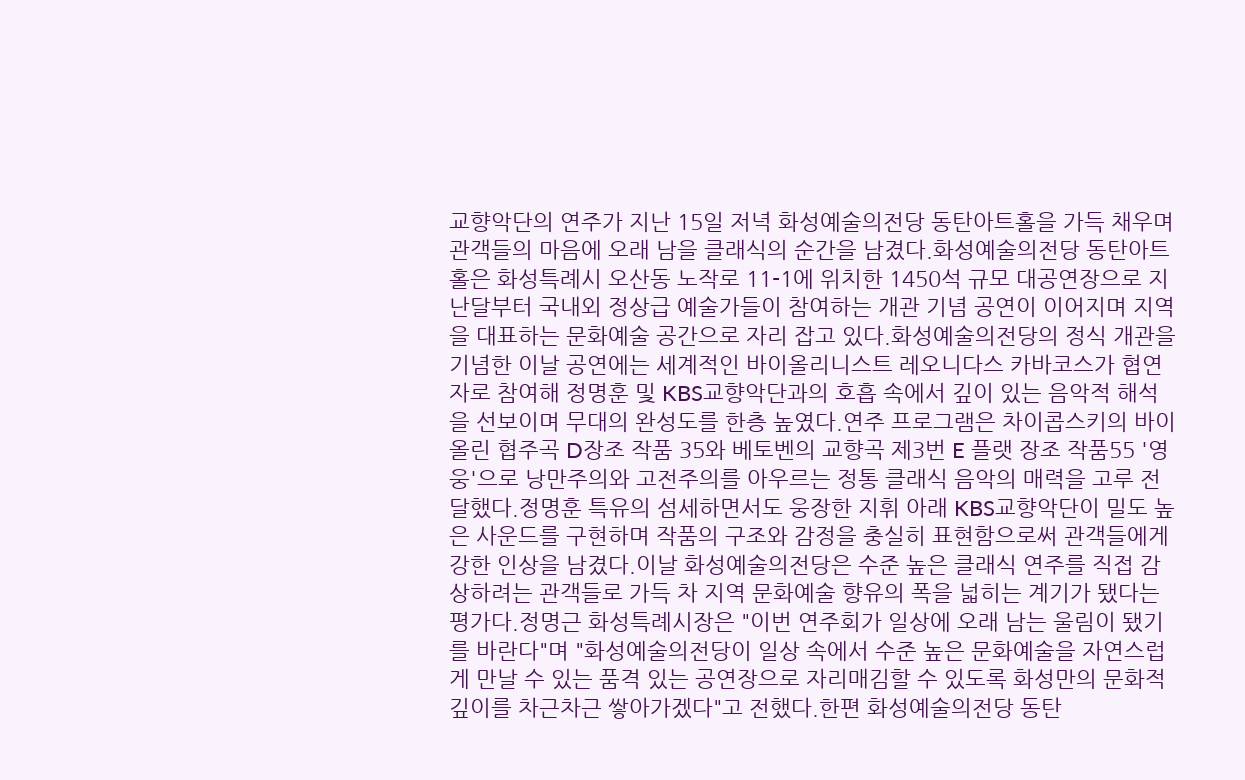교향악단의 연주가 지난 15일 저녁 화성예술의전당 동탄아트홀을 가득 채우며 관객들의 마음에 오래 남을 클래식의 순간을 남겼다.화성예술의전당 동탄아트홀은 화성특례시 오산동 노작로 11-1에 위치한 1450석 규모 대공연장으로 지난달부터 국내외 정상급 예술가들이 참여하는 개관 기념 공연이 이어지며 지역을 대표하는 문화예술 공간으로 자리 잡고 있다.화성예술의전당의 정식 개관을 기념한 이날 공연에는 세계적인 바이올리니스트 레오니다스 카바코스가 협연자로 참여해 정명훈 및 KBS교향악단과의 호흡 속에서 깊이 있는 음악적 해석을 선보이며 무대의 완성도를 한층 높였다.연주 프로그램은 차이콥스키의 바이올린 협주곡 D장조 작품 35와 베토벤의 교향곡 제3번 E 플랫 장조 작품55 '영웅'으로 낭만주의와 고전주의를 아우르는 정통 클래식 음악의 매력을 고루 전달했다.정명훈 특유의 섬세하면서도 웅장한 지휘 아래 KBS교향악단이 밀도 높은 사운드를 구현하며 작품의 구조와 감정을 충실히 표현함으로써 관객들에게 강한 인상을 남겼다.이날 화성예술의전당은 수준 높은 클래식 연주를 직접 감상하려는 관객들로 가득 차 지역 문화예술 향유의 폭을 넓히는 계기가 됐다는 평가다.정명근 화성특례시장은 "이번 연주회가 일상에 오래 남는 울림이 됐기를 바란다"며 "화성예술의전당이 일상 속에서 수준 높은 문화예술을 자연스럽게 만날 수 있는 품격 있는 공연장으로 자리매김할 수 있도록 화성만의 문화적 깊이를 차근차근 쌓아가겠다"고 전했다.한편 화성예술의전당 동탄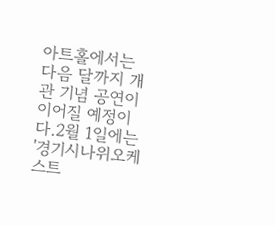아트홀에서는 다음 달까지 개관 기념 공연이 이어질 예정이다.2월 1일에는 '경기시나위오케스트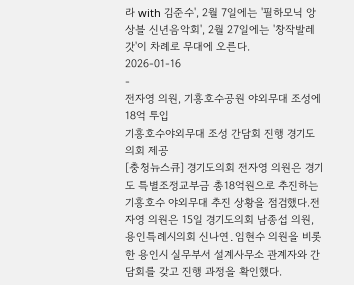라 with 김준수', 2월 7일에는 '필하모닉 앙상블 신년음악회', 2월 27일에는 '창작발레 갓'이 차례로 무대에 오른다.
2026-01-16
-
전자영 의원, 기흥호수공원 야외무대 조성에 18억 투입
기흥호수야외무대 조성 간담회 진행 경기도의회 제공
[충청뉴스큐] 경기도의회 전자영 의원은 경기도 특별조정교부금 총18억원으로 추진하는 기흥호수 야외무대 추진 상황을 점검했다.전자영 의원은 15일 경기도의회 남종섭 의원, 용인특례시의회 신나연․임현수 의원을 비롯한 용인시 실무부서 설계사무소 관계자와 간담회를 갖고 진행 과정을 확인했다.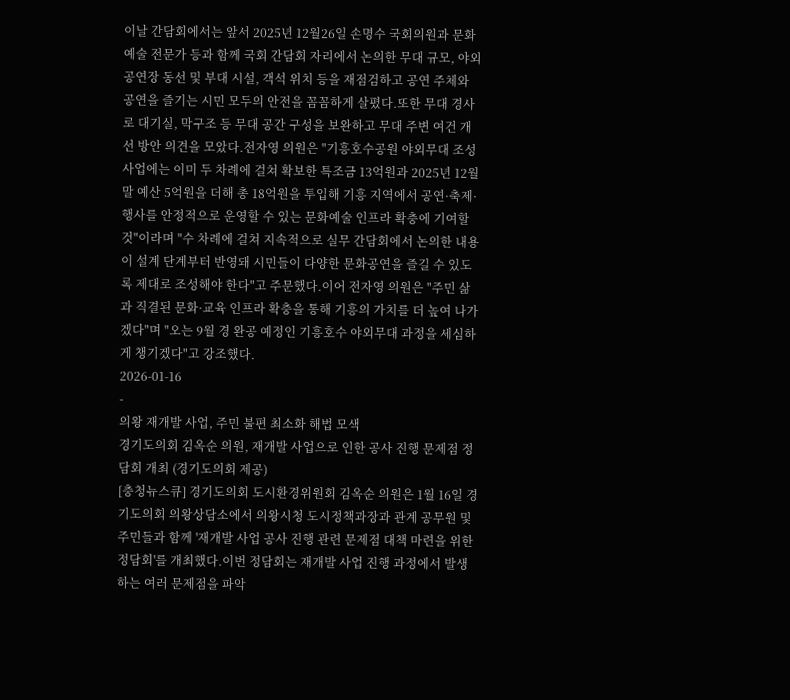이날 간담회에서는 앞서 2025년 12월26일 손명수 국회의원과 문화예술 전문가 등과 함께 국회 간담회 자리에서 논의한 무대 규모, 야외 공연장 동선 및 부대 시설, 객석 위치 등을 재점검하고 공연 주체와 공연을 즐기는 시민 모두의 안전을 꼼꼼하게 살폈다.또한 무대 경사로 대기실, 막구조 등 무대 공간 구성을 보완하고 무대 주변 여건 개선 방안 의견을 모았다.전자영 의원은 "기흥호수공원 야외무대 조성사업에는 이미 두 차례에 걸쳐 확보한 특조금 13억원과 2025년 12월 말 예산 5억원을 더해 총 18억원을 투입해 기흥 지역에서 공연·축제·행사를 안정적으로 운영할 수 있는 문화예술 인프라 확충에 기여할 것"이라며 "수 차례에 걸쳐 지속적으로 실무 간담회에서 논의한 내용이 설계 단계부터 반영돼 시민들이 다양한 문화공연을 즐길 수 있도록 제대로 조성해야 한다"고 주문했다.이어 전자영 의원은 "주민 삶과 직결된 문화·교육 인프라 확충을 통해 기흥의 가치를 더 높여 나가겠다"며 "오는 9월 경 완공 예정인 기흥호수 야외무대 과정을 세심하게 챙기겠다"고 강조했다.
2026-01-16
-
의왕 재개발 사업, 주민 불편 최소화 해법 모색
경기도의회 김옥순 의원, 재개발 사업으로 인한 공사 진행 문제점 정담회 개최 (경기도의회 제공)
[충청뉴스큐] 경기도의회 도시환경위원회 김옥순 의원은 1월 16일 경기도의회 의왕상담소에서 의왕시청 도시정책과장과 관계 공무원 및 주민들과 함께 '재개발 사업 공사 진행 관련 문제점 대책 마련을 위한 정담회'를 개최했다.이번 정담회는 재개발 사업 진행 과정에서 발생하는 여러 문제점을 파악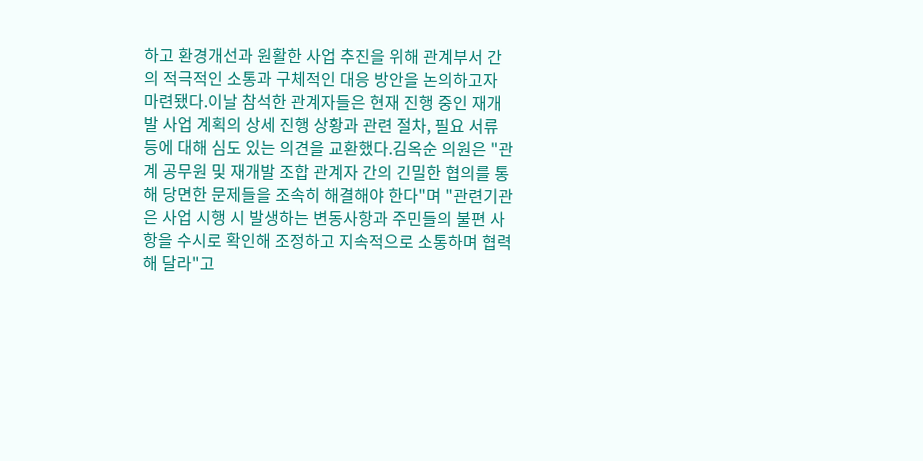하고 환경개선과 원활한 사업 추진을 위해 관계부서 간의 적극적인 소통과 구체적인 대응 방안을 논의하고자 마련됐다.이날 참석한 관계자들은 현재 진행 중인 재개발 사업 계획의 상세 진행 상황과 관련 절차, 필요 서류 등에 대해 심도 있는 의견을 교환했다.김옥순 의원은 "관계 공무원 및 재개발 조합 관계자 간의 긴밀한 협의를 통해 당면한 문제들을 조속히 해결해야 한다"며 "관련기관은 사업 시행 시 발생하는 변동사항과 주민들의 불편 사항을 수시로 확인해 조정하고 지속적으로 소통하며 협력해 달라"고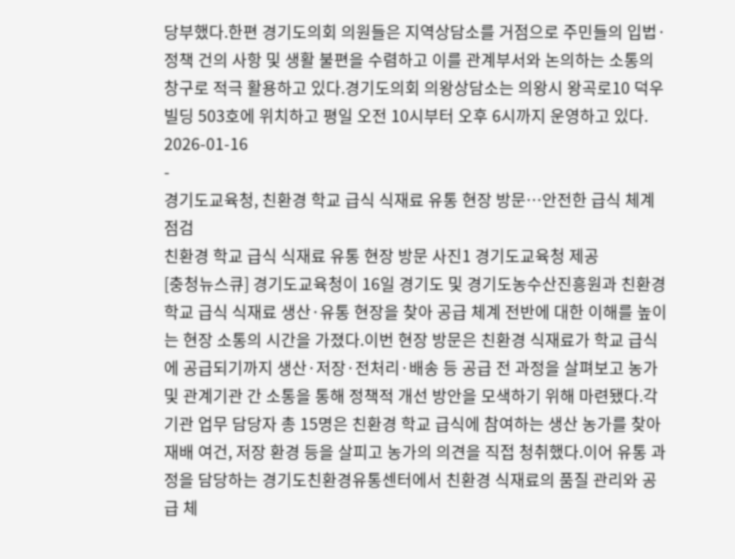당부했다.한편 경기도의회 의원들은 지역상담소를 거점으로 주민들의 입법·정책 건의 사항 및 생활 불편을 수렴하고 이를 관계부서와 논의하는 소통의 창구로 적극 활용하고 있다.경기도의회 의왕상담소는 의왕시 왕곡로10 덕우빌딩 503호에 위치하고 평일 오전 10시부터 오후 6시까지 운영하고 있다.
2026-01-16
-
경기도교육청, 친환경 학교 급식 식재료 유통 현장 방문…안전한 급식 체계 점검
친환경 학교 급식 식재료 유통 현장 방문 사진1 경기도교육청 제공
[충청뉴스큐] 경기도교육청이 16일 경기도 및 경기도농수산진흥원과 친환경 학교 급식 식재료 생산·유통 현장을 찾아 공급 체계 전반에 대한 이해를 높이는 현장 소통의 시간을 가졌다.이번 현장 방문은 친환경 식재료가 학교 급식에 공급되기까지 생산·저장·전처리·배송 등 공급 전 과정을 살펴보고 농가 및 관계기관 간 소통을 통해 정책적 개선 방안을 모색하기 위해 마련됐다.각 기관 업무 담당자 총 15명은 친환경 학교 급식에 참여하는 생산 농가를 찾아 재배 여건, 저장 환경 등을 살피고 농가의 의견을 직접 청취했다.이어 유통 과정을 담당하는 경기도친환경유통센터에서 친환경 식재료의 품질 관리와 공급 체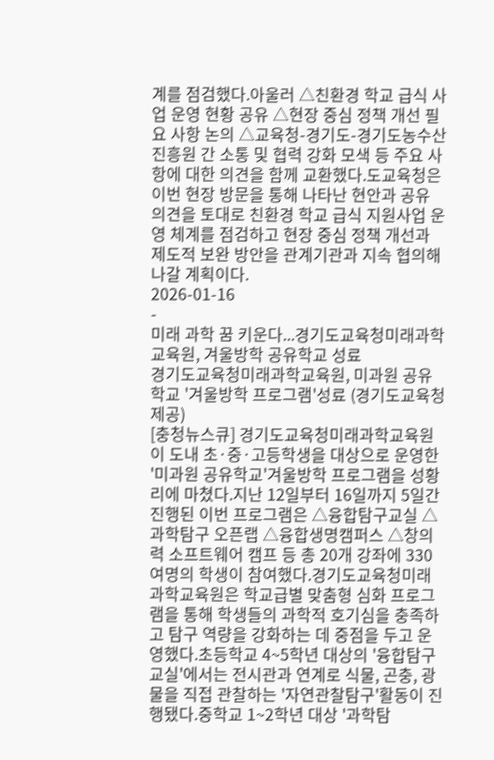계를 점검했다.아울러 △친환경 학교 급식 사업 운영 현황 공유 △현장 중심 정책 개선 필요 사항 논의 △교육청-경기도-경기도농수산진흥원 간 소통 및 협력 강화 모색 등 주요 사항에 대한 의견을 함께 교환했다.도교육청은 이번 현장 방문을 통해 나타난 현안과 공유 의견을 토대로 친환경 학교 급식 지원사업 운영 체계를 점검하고 현장 중심 정책 개선과 제도적 보완 방안을 관계기관과 지속 협의해 나갈 계획이다.
2026-01-16
-
미래 과학 꿈 키운다...경기도교육청미래과학교육원, 겨울방학 공유학교 성료
경기도교육청미래과학교육원, 미과원 공유학교 '겨울방학 프로그램'성료 (경기도교육청 제공)
[충청뉴스큐] 경기도교육청미래과학교육원이 도내 초·중·고등학생을 대상으로 운영한 '미과원 공유학교'겨울방학 프로그램을 성황리에 마쳤다.지난 12일부터 16일까지 5일간 진행된 이번 프로그램은 △융합탐구교실 △과학탐구 오픈랩 △융합생명캠퍼스 △창의력 소프트웨어 캠프 등 총 20개 강좌에 330여명의 학생이 참여했다.경기도교육청미래과학교육원은 학교급별 맞춤형 심화 프로그램을 통해 학생들의 과학적 호기심을 충족하고 탐구 역량을 강화하는 데 중점을 두고 운영했다.초등학교 4~5학년 대상의 '융합탐구교실'에서는 전시관과 연계로 식물, 곤충, 광물을 직접 관찰하는 '자연관찰탐구'활동이 진행됐다.중학교 1~2학년 대상 '과학탐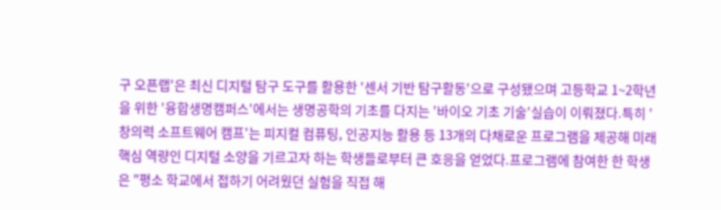구 오픈랩'은 최신 디지털 탐구 도구를 활용한 '센서 기반 탐구활동'으로 구성됐으며 고등학교 1~2학년을 위한 '융합생명캠퍼스'에서는 생명공학의 기초를 다지는 '바이오 기초 기술'실습이 이뤄졌다.특히 '창의력 소프트웨어 캠프'는 피지컬 컴퓨팅, 인공지능 활용 등 13개의 다채로운 프로그램을 제공해 미래 핵심 역량인 디지털 소양을 기르고자 하는 학생들로부터 큰 호응을 얻었다.프로그램에 참여한 한 학생은 "평소 학교에서 접하기 어려웠던 실험을 직접 해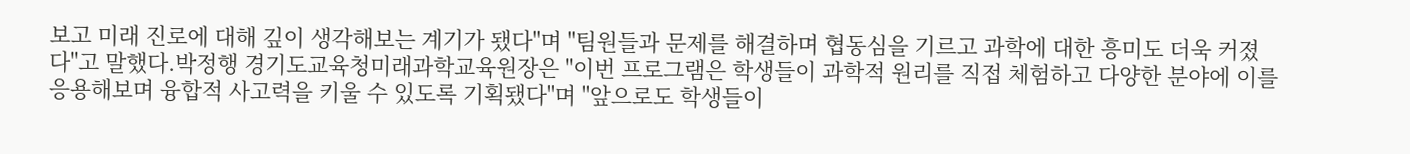보고 미래 진로에 대해 깊이 생각해보는 계기가 됐다"며 "팀원들과 문제를 해결하며 협동심을 기르고 과학에 대한 흥미도 더욱 커졌다"고 말했다.박정행 경기도교육청미래과학교육원장은 "이번 프로그램은 학생들이 과학적 원리를 직접 체험하고 다양한 분야에 이를 응용해보며 융합적 사고력을 키울 수 있도록 기획됐다"며 "앞으로도 학생들이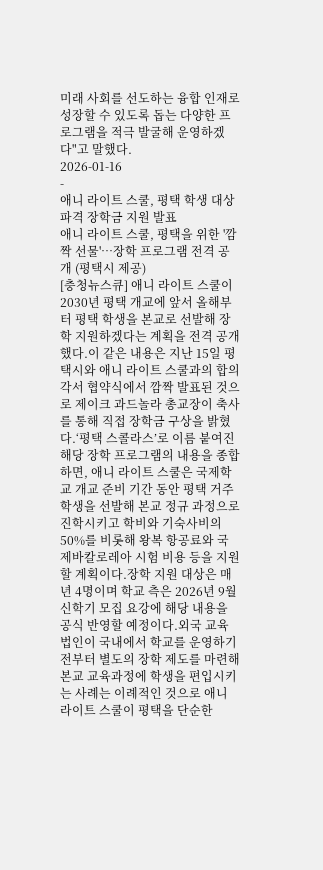미래 사회를 선도하는 융합 인재로 성장할 수 있도록 돕는 다양한 프로그램을 적극 발굴해 운영하겠다"고 말했다.
2026-01-16
-
애니 라이트 스쿨, 평택 학생 대상 파격 장학금 지원 발표
애니 라이트 스쿨, 평택을 위한 '깜짝 선물'…장학 프로그램 전격 공개 (평택시 제공)
[충청뉴스큐] 애니 라이트 스쿨이 2030년 평택 개교에 앞서 올해부터 평택 학생을 본교로 선발해 장학 지원하겠다는 계획을 전격 공개했다.이 같은 내용은 지난 15일 평택시와 애니 라이트 스쿨과의 합의각서 협약식에서 깜짝 발표된 것으로 제이크 과드놀라 총교장이 축사를 통해 직접 장학금 구상을 밝혔다.‘평택 스콜라스’로 이름 붙여진 해당 장학 프로그램의 내용을 종합하면, 애니 라이트 스쿨은 국제학교 개교 준비 기간 동안 평택 거주 학생을 선발해 본교 정규 과정으로 진학시키고 학비와 기숙사비의 50%를 비롯해 왕복 항공료와 국제바칼로레아 시험 비용 등을 지원할 계획이다.장학 지원 대상은 매년 4명이며 학교 측은 2026년 9월 신학기 모집 요강에 해당 내용을 공식 반영할 예정이다.외국 교육법인이 국내에서 학교를 운영하기 전부터 별도의 장학 제도를 마련해 본교 교육과정에 학생을 편입시키는 사례는 이례적인 것으로 애니 라이트 스쿨이 평택을 단순한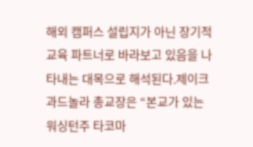해외 캠퍼스 설립지가 아닌 장기적 교육 파트너로 바라보고 있음을 나타내는 대목으로 해석된다.제이크 과드놀라 총교장은 “본교가 있는 워싱턴주 타코마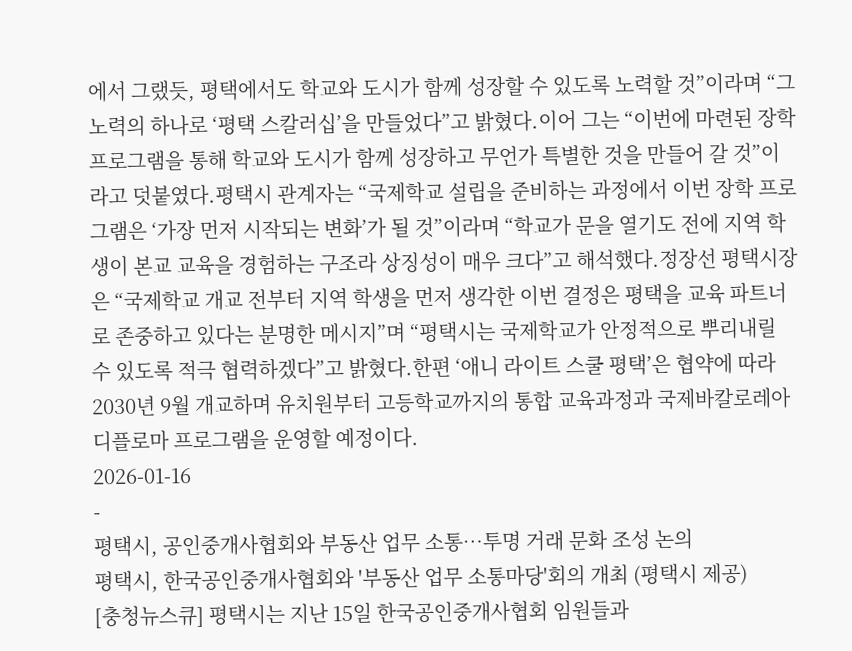에서 그랬듯, 평택에서도 학교와 도시가 함께 성장할 수 있도록 노력할 것”이라며 “그 노력의 하나로 ‘평택 스칼러십’을 만들었다”고 밝혔다.이어 그는 “이번에 마련된 장학 프로그램을 통해 학교와 도시가 함께 성장하고 무언가 특별한 것을 만들어 갈 것”이라고 덧붙였다.평택시 관계자는 “국제학교 설립을 준비하는 과정에서 이번 장학 프로그램은 ‘가장 먼저 시작되는 변화’가 될 것”이라며 “학교가 문을 열기도 전에 지역 학생이 본교 교육을 경험하는 구조라 상징성이 매우 크다”고 해석했다.정장선 평택시장은 “국제학교 개교 전부터 지역 학생을 먼저 생각한 이번 결정은 평택을 교육 파트너로 존중하고 있다는 분명한 메시지”며 “평택시는 국제학교가 안정적으로 뿌리내릴 수 있도록 적극 협력하겠다”고 밝혔다.한편 ‘애니 라이트 스쿨 평택’은 협약에 따라 2030년 9월 개교하며 유치원부터 고등학교까지의 통합 교육과정과 국제바칼로레아 디플로마 프로그램을 운영할 예정이다.
2026-01-16
-
평택시, 공인중개사협회와 부동산 업무 소통…투명 거래 문화 조성 논의
평택시, 한국공인중개사협회와 '부동산 업무 소통마당'회의 개최 (평택시 제공)
[충청뉴스큐] 평택시는 지난 15일 한국공인중개사협회 임원들과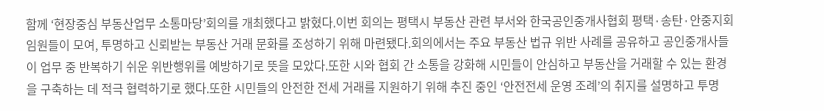함께 ‘현장중심 부동산업무 소통마당’회의를 개최했다고 밝혔다.이번 회의는 평택시 부동산 관련 부서와 한국공인중개사협회 평택·송탄·안중지회 임원들이 모여, 투명하고 신뢰받는 부동산 거래 문화를 조성하기 위해 마련됐다.회의에서는 주요 부동산 법규 위반 사례를 공유하고 공인중개사들이 업무 중 반복하기 쉬운 위반행위를 예방하기로 뜻을 모았다.또한 시와 협회 간 소통을 강화해 시민들이 안심하고 부동산을 거래할 수 있는 환경을 구축하는 데 적극 협력하기로 했다.또한 시민들의 안전한 전세 거래를 지원하기 위해 추진 중인 ‘안전전세 운영 조례’의 취지를 설명하고 투명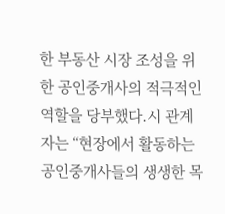한 부동산 시장 조성을 위한 공인중개사의 적극적인 역할을 당부했다.시 관계자는 “현장에서 활동하는 공인중개사들의 생생한 목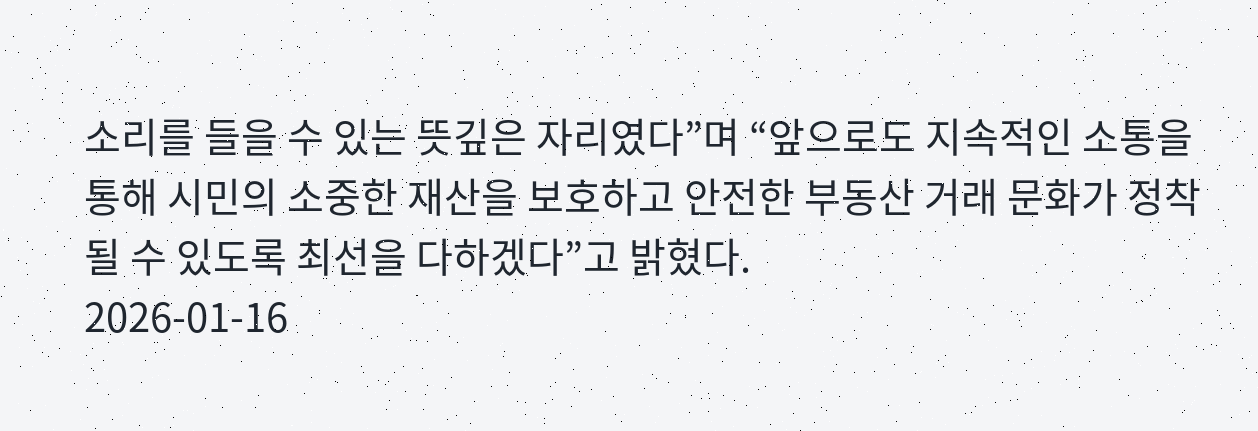소리를 들을 수 있는 뜻깊은 자리였다”며 “앞으로도 지속적인 소통을 통해 시민의 소중한 재산을 보호하고 안전한 부동산 거래 문화가 정착될 수 있도록 최선을 다하겠다”고 밝혔다.
2026-01-16